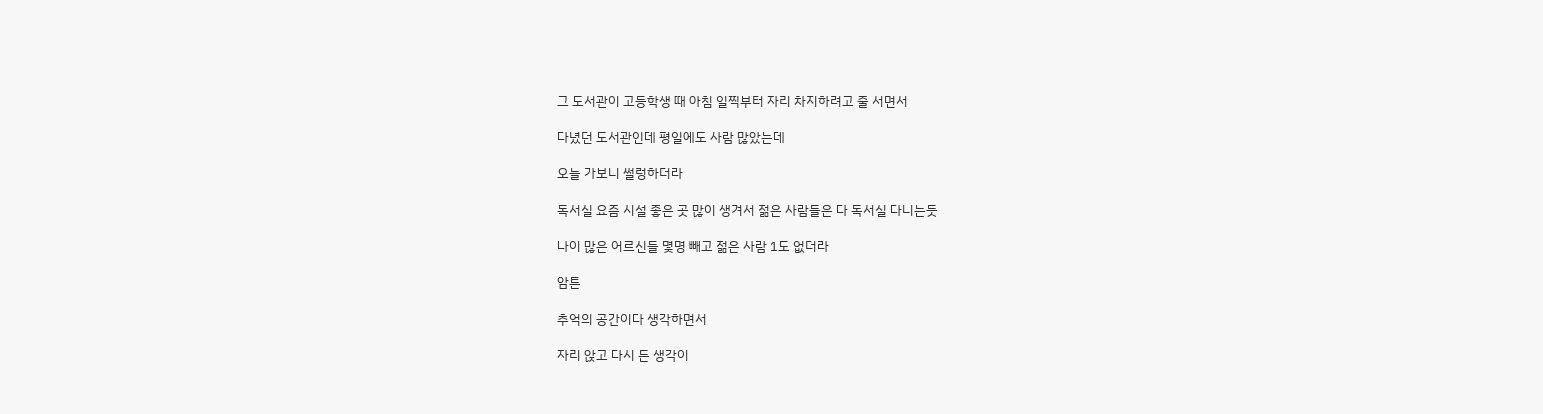그 도서관이 고등학생 때 아침 일찍부터 자리 차지하려고 줄 서면서

다녔던 도서관인데 평일에도 사람 많았는데

오늘 가보니 썰렁하더라

독서실 요즘 시설 좋은 곳 많이 생겨서 젊은 사람들은 다 독서실 다니는듯

나이 많은 어르신들 몇명 빼고 젊은 사람 1도 없더라

암튼

추억의 공간이다 생각하면서

자리 앉고 다시 든 생각이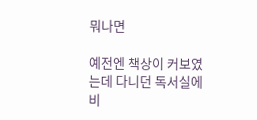뭐나면

예전엔 책상이 커보였는데 다니던 독서실에 비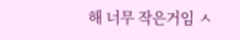해 너무 작은거임 ㅅ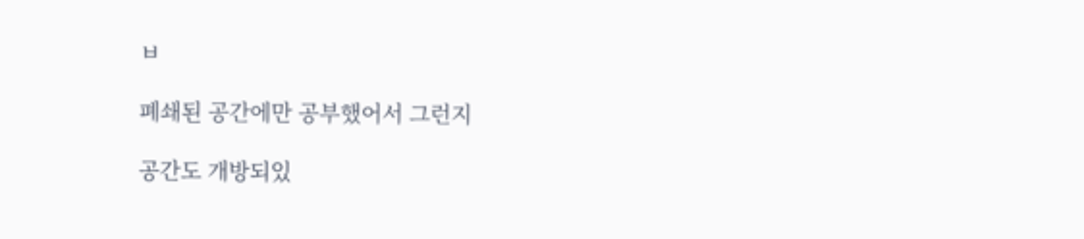ㅂ

폐쇄된 공간에만 공부했어서 그런지

공간도 개방되있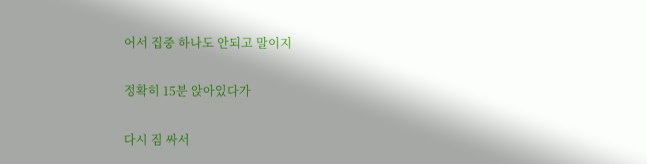어서 집중 하나도 안되고 말이지

정확히 15분 앉아있다가

다시 짐 싸서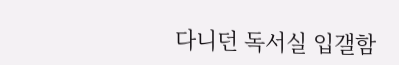다니던 독서실 입갤함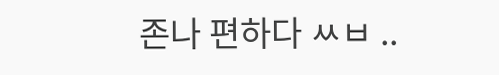존나 편하다 ㅆㅂ ..